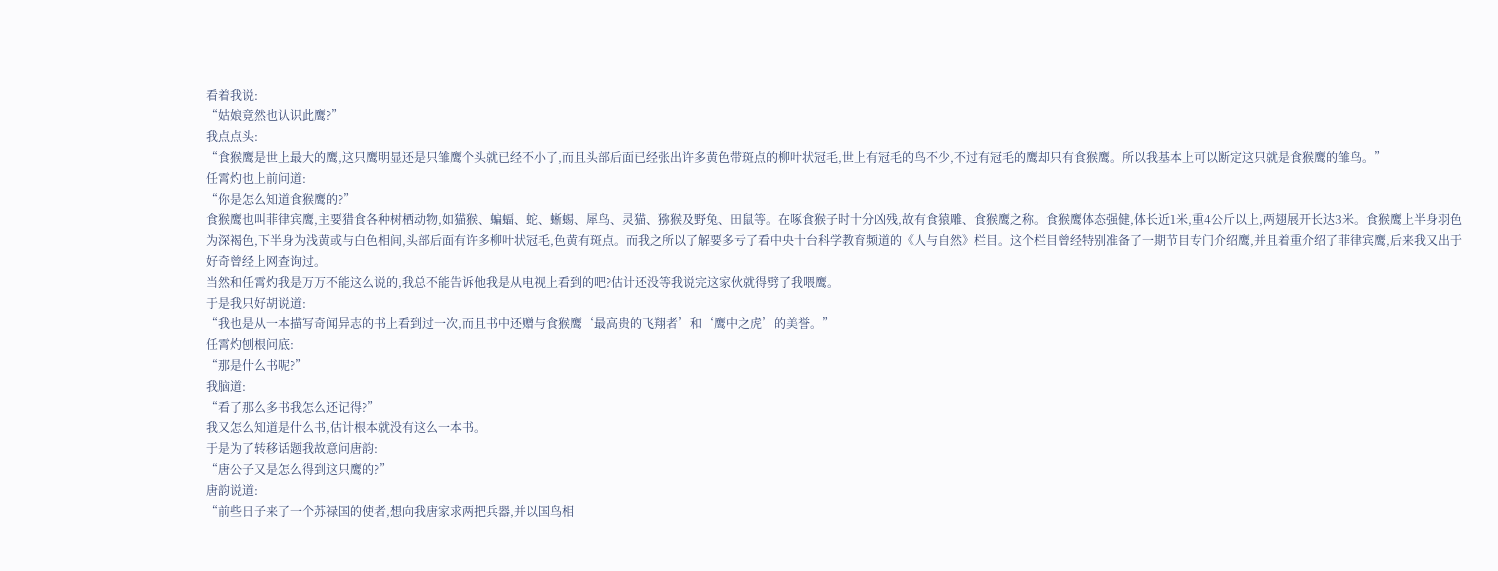看着我说:
“姑娘竟然也认识此鹰?”
我点点头:
“食猴鹰是世上最大的鹰,这只鹰明显还是只雏鹰个头就已经不小了,而且头部后面已经张出许多黄色带斑点的柳叶状冠毛,世上有冠毛的鸟不少,不过有冠毛的鹰却只有食猴鹰。所以我基本上可以断定这只就是食猴鹰的雏鸟。”
任霄灼也上前问道:
“你是怎么知道食猴鹰的?”
食猴鹰也叫菲律宾鹰,主要猎食各种树栖动物,如猫猴、蝙蝠、蛇、蜥蜴、犀鸟、灵猫、猕猴及野兔、田鼠等。在啄食猴子时十分凶残,故有食猿雕、食猴鹰之称。食猴鹰体态强健,体长近1米,重4公斤以上,两翅展开长达3米。食猴鹰上半身羽色为深褐色,下半身为浅黄或与白色相间,头部后面有许多柳叶状冠毛,色黄有斑点。而我之所以了解要多亏了看中央十台科学教育频道的《人与自然》栏目。这个栏目曾经特别准备了一期节目专门介绍鹰,并且着重介绍了菲律宾鹰,后来我又出于好奇曾经上网查询过。
当然和任霄灼我是万万不能这么说的,我总不能告诉他我是从电视上看到的吧?估计还没等我说完这家伙就得劈了我喂鹰。
于是我只好胡说道:
“我也是从一本描写奇闻异志的书上看到过一次,而且书中还赠与食猴鹰‘最高贵的飞翔者’和‘鹰中之虎’的美誉。”
任霄灼刨根问底:
“那是什么书呢?”
我脑道:
“看了那么多书我怎么还记得?”
我又怎么知道是什么书,估计根本就没有这么一本书。
于是为了转移话题我故意问唐韵:
“唐公子又是怎么得到这只鹰的?”
唐韵说道:
“前些日子来了一个苏禄国的使者,想向我唐家求两把兵器,并以国鸟相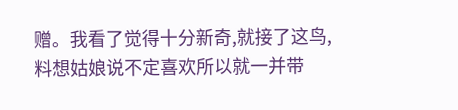赠。我看了觉得十分新奇,就接了这鸟,料想姑娘说不定喜欢所以就一并带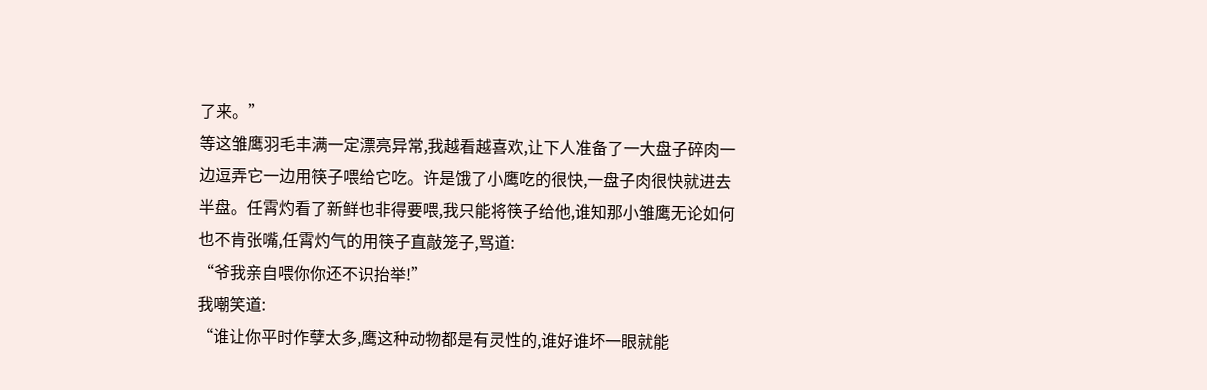了来。”
等这雏鹰羽毛丰满一定漂亮异常,我越看越喜欢,让下人准备了一大盘子碎肉一边逗弄它一边用筷子喂给它吃。许是饿了小鹰吃的很快,一盘子肉很快就进去半盘。任霄灼看了新鲜也非得要喂,我只能将筷子给他,谁知那小雏鹰无论如何也不肯张嘴,任霄灼气的用筷子直敲笼子,骂道:
“爷我亲自喂你你还不识抬举!”
我嘲笑道:
“谁让你平时作孽太多,鹰这种动物都是有灵性的,谁好谁坏一眼就能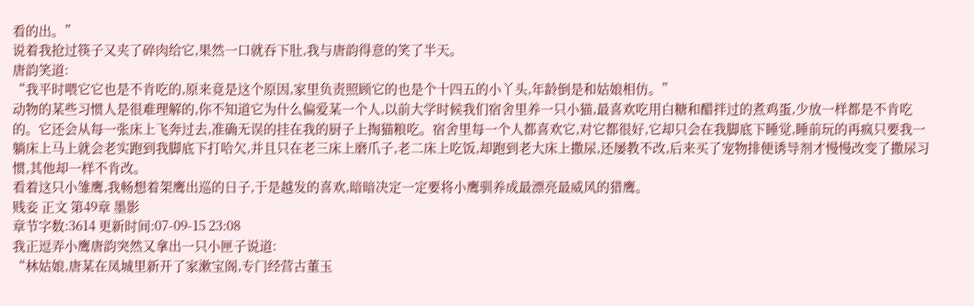看的出。”
说着我抢过筷子又夹了碎肉给它,果然一口就吞下肚,我与唐韵得意的笑了半天。
唐韵笑道:
“我平时喂它它也是不肯吃的,原来竟是这个原因,家里负责照顾它的也是个十四五的小丫头,年龄倒是和姑娘相仿。”
动物的某些习惯人是很难理解的,你不知道它为什么偏爱某一个人,以前大学时候我们宿舍里养一只小猫,最喜欢吃用白糖和醋拌过的煮鸡蛋,少放一样都是不肯吃的。它还会从每一张床上飞奔过去,准确无误的挂在我的厨子上掏猫粮吃。宿舍里每一个人都喜欢它,对它都很好,它却只会在我脚底下睡觉,睡前玩的再疯只要我一躺床上马上就会老实跑到我脚底下打哈欠,并且只在老三床上磨爪子,老二床上吃饭,却跑到老大床上撒尿,还屡教不改,后来买了宠物排便诱导剂才慢慢改变了撒尿习惯,其他却一样不肯改。
看着这只小雏鹰,我畅想着架鹰出巡的日子,于是越发的喜欢,暗暗决定一定要将小鹰驯养成最漂亮最威风的猎鹰。
贱妾 正文 第49章 墨影
章节字数:3614 更新时间:07-09-15 23:08
我正逗弄小鹰唐韵突然又拿出一只小匣子说道:
“林姑娘,唐某在凤城里新开了家漱宝阁,专门经营古董玉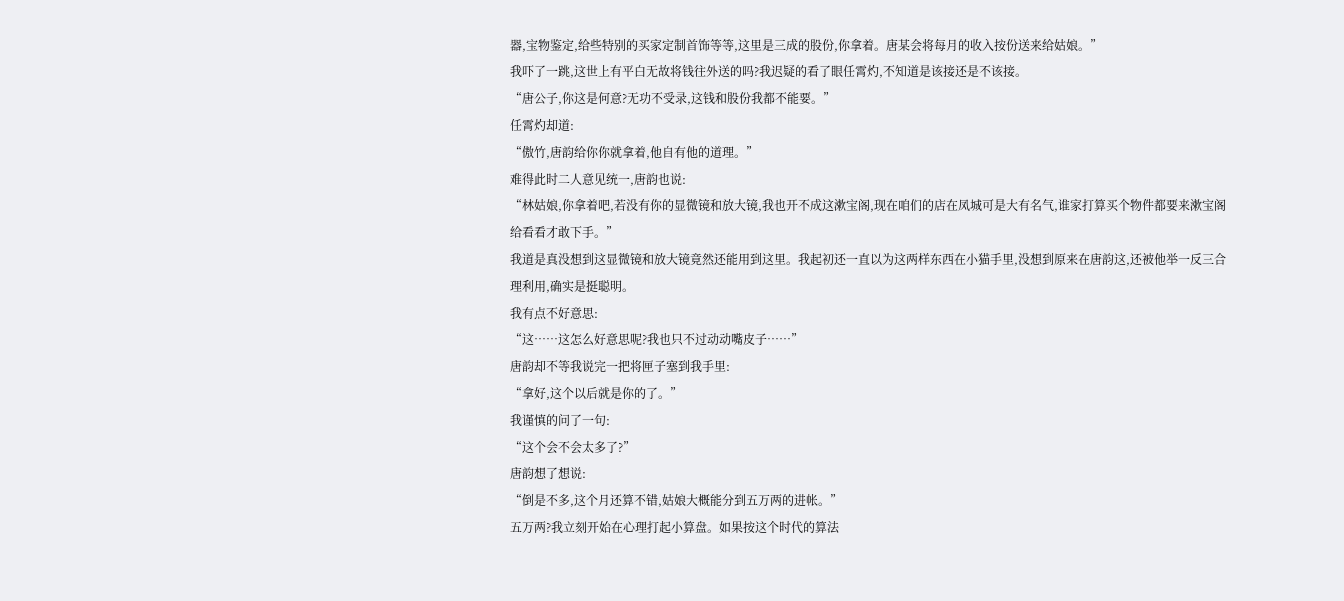器,宝物鉴定,给些特别的买家定制首饰等等,这里是三成的股份,你拿着。唐某会将每月的收入按份送来给姑娘。”
我吓了一跳,这世上有平白无故将钱往外送的吗?我迟疑的看了眼任霄灼,不知道是该接还是不该接。
“唐公子,你这是何意?无功不受录,这钱和股份我都不能要。”
任霄灼却道:
“傲竹,唐韵给你你就拿着,他自有他的道理。”
难得此时二人意见统一,唐韵也说:
“林姑娘,你拿着吧,若没有你的显微镜和放大镜,我也开不成这漱宝阁,现在咱们的店在凤城可是大有名气,谁家打算买个物件都要来漱宝阁给看看才敢下手。”
我道是真没想到这显微镜和放大镜竟然还能用到这里。我起初还一直以为这两样东西在小猫手里,没想到原来在唐韵这,还被他举一反三合理利用,确实是挺聪明。
我有点不好意思:
“这……这怎么好意思呢?我也只不过动动嘴皮子……”
唐韵却不等我说完一把将匣子塞到我手里:
“拿好,这个以后就是你的了。”
我谨慎的问了一句:
“这个会不会太多了?”
唐韵想了想说:
“倒是不多,这个月还算不错,姑娘大概能分到五万两的进帐。”
五万两?我立刻开始在心理打起小算盘。如果按这个时代的算法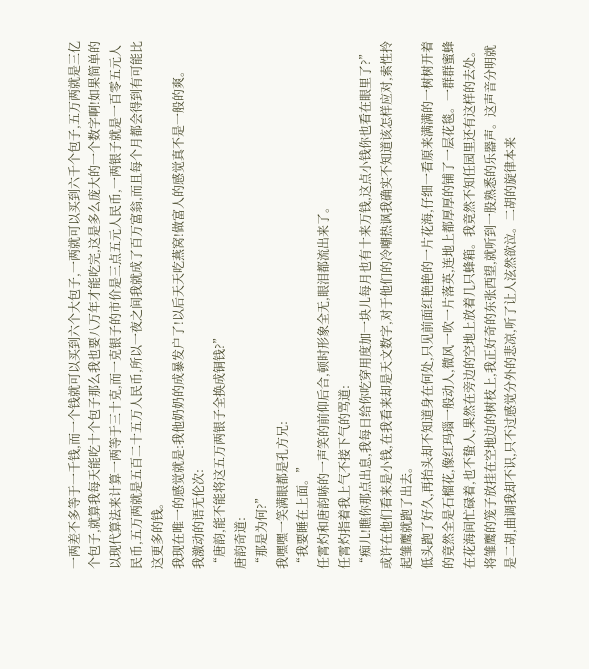一两差不多等于一千钱,而一个钱就可以买到六个大包子,一两就可以买到六千个包子,五万两就是三亿个包子,就算我每天能吃十个包子那么我也要八万年才能吃完,这是多么庞大的一个数字啊!如果简单的以现代算法来计算一两等于三十克,而一克银子的市价是三点五元人民币,一两银子就是一百零五元人民币,五万两就是五百二十五万人民币,所以一夜之间我就成了百万富翁,而且每个月都会得到有可能比这更多的钱。
我现在唯一的感觉就是:我他奶奶的成暴发户了!以后天天吃燕窝!做富人的感觉真不是一般的爽。
我激动的语无伦次:
“唐韵,能不能将这五万两银子全换成铜钱?”
唐韵奇道:
“那是为何?”
我嘿嘿一笑满眼都是孔方兄:
“我要睡在上面。”
任霄灼和唐韵哧的一声笑的前仰后合,顿时形象全无,眼泪都流出来了。
任霄灼指着我上气不接下气的骂道:
“痴儿!瞧你那点出息,我每日给你吃穿用度加一块儿每月也有十来万钱,这点小钱你也看在眼里了?”
或许在他们看来是小钱,在我看来却是天文数字,对于他们的冷嘲热讽我确实不知道该怎样应对,索性拎起雏鹰就跑了出去。
低头跑了好久,再抬头却不知道身在何处,只见前面红艳艳的一片花海,仔细一看原来满满的一树树开着的竟然全是石榴花,像红玛瑙一般动人,微风一吹一片落英,连地上都厚厚的铺了一层花毯。一群群蜜蜂在花海间忙碌着,也不蛰人,果然在旁边的空地上放着几只蜂箱。我竟然不知任园里还有这样的去处。
将雏鹰的笼子放挂在空地边的树枝上,我正好奇的东张西望,就听到一股熟悉的乐器声。这声音分明就是二胡,曲调我却不识,只不过感觉分外的悲凉,听了让人泫然欲泣。二胡的旋律本来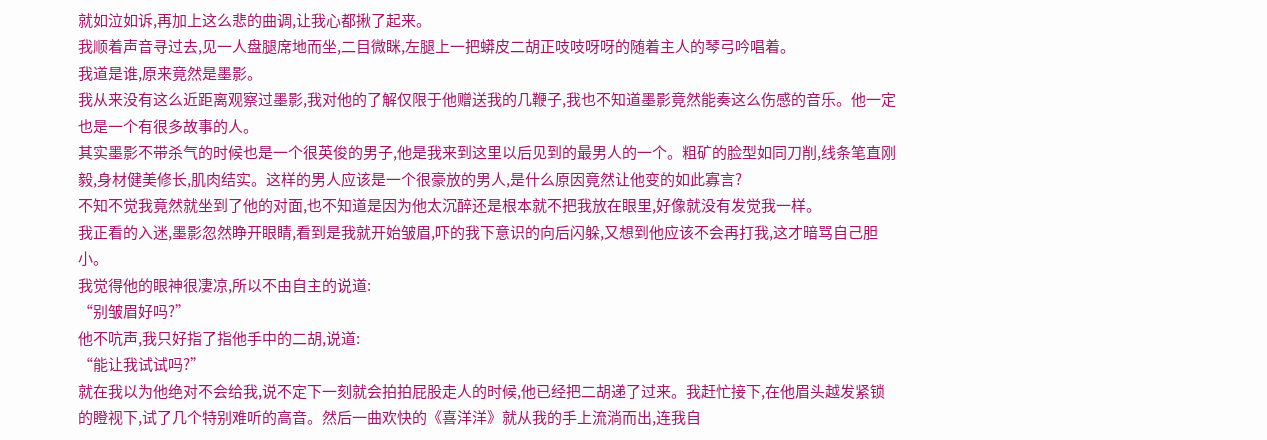就如泣如诉,再加上这么悲的曲调,让我心都揪了起来。
我顺着声音寻过去,见一人盘腿席地而坐,二目微眯,左腿上一把蟒皮二胡正吱吱呀呀的随着主人的琴弓吟唱着。
我道是谁,原来竟然是墨影。
我从来没有这么近距离观察过墨影,我对他的了解仅限于他赠送我的几鞭子,我也不知道墨影竟然能奏这么伤感的音乐。他一定也是一个有很多故事的人。
其实墨影不带杀气的时候也是一个很英俊的男子,他是我来到这里以后见到的最男人的一个。粗矿的脸型如同刀削,线条笔直刚毅,身材健美修长,肌肉结实。这样的男人应该是一个很豪放的男人,是什么原因竟然让他变的如此寡言?
不知不觉我竟然就坐到了他的对面,也不知道是因为他太沉醉还是根本就不把我放在眼里,好像就没有发觉我一样。
我正看的入迷,墨影忽然睁开眼睛,看到是我就开始皱眉,吓的我下意识的向后闪躲,又想到他应该不会再打我,这才暗骂自己胆小。
我觉得他的眼神很凄凉,所以不由自主的说道:
“别皱眉好吗?”
他不吭声,我只好指了指他手中的二胡,说道:
“能让我试试吗?”
就在我以为他绝对不会给我,说不定下一刻就会拍拍屁股走人的时候,他已经把二胡递了过来。我赶忙接下,在他眉头越发紧锁的瞪视下,试了几个特别难听的高音。然后一曲欢快的《喜洋洋》就从我的手上流淌而出,连我自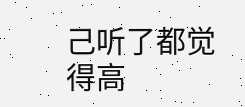己听了都觉得高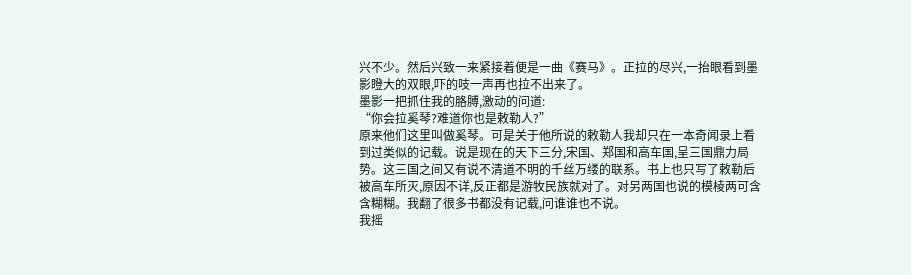兴不少。然后兴致一来紧接着便是一曲《赛马》。正拉的尽兴,一抬眼看到墨影瞪大的双眼,吓的吱一声再也拉不出来了。
墨影一把抓住我的胳膊,激动的问道:
“你会拉奚琴?难道你也是敕勒人?”
原来他们这里叫做奚琴。可是关于他所说的敕勒人我却只在一本奇闻录上看到过类似的记载。说是现在的天下三分,宋国、郑国和高车国,呈三国鼎力局势。这三国之间又有说不清道不明的千丝万缕的联系。书上也只写了敕勒后被高车所灭,原因不详,反正都是游牧民族就对了。对另两国也说的模棱两可含含糊糊。我翻了很多书都没有记载,问谁谁也不说。
我摇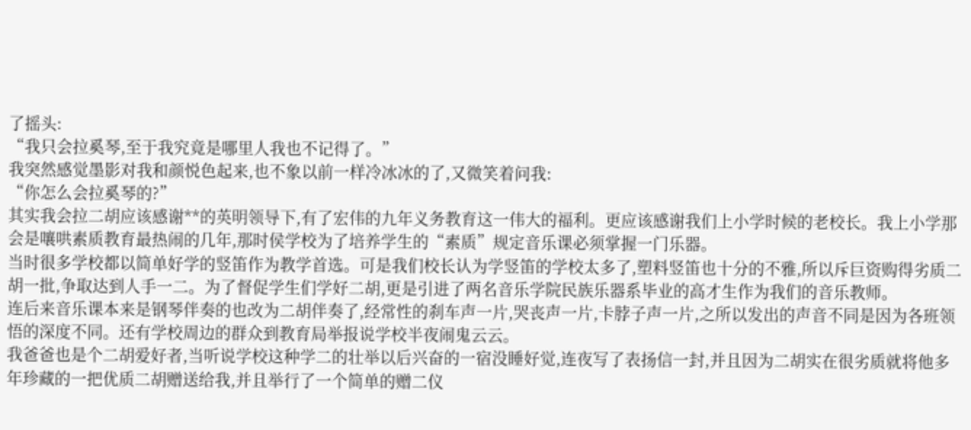了摇头:
“我只会拉奚琴,至于我究竟是哪里人我也不记得了。”
我突然感觉墨影对我和颜悦色起来,也不象以前一样冷冰冰的了,又微笑着问我:
“你怎么会拉奚琴的?”
其实我会拉二胡应该感谢**的英明领导下,有了宏伟的九年义务教育这一伟大的福利。更应该感谢我们上小学时候的老校长。我上小学那会是嚷哄素质教育最热闹的几年,那时侯学校为了培养学生的“素质”规定音乐课必须掌握一门乐器。
当时很多学校都以简单好学的竖笛作为教学首选。可是我们校长认为学竖笛的学校太多了,塑料竖笛也十分的不雅,所以斥巨资购得劣质二胡一批,争取达到人手一二。为了督促学生们学好二胡,更是引进了两名音乐学院民族乐器系毕业的高才生作为我们的音乐教师。
连后来音乐课本来是钢琴伴奏的也改为二胡伴奏了,经常性的刹车声一片,哭丧声一片,卡脖子声一片,之所以发出的声音不同是因为各班领悟的深度不同。还有学校周边的群众到教育局举报说学校半夜闹鬼云云。
我爸爸也是个二胡爱好者,当听说学校这种学二的壮举以后兴奋的一宿没睡好觉,连夜写了表扬信一封,并且因为二胡实在很劣质就将他多年珍藏的一把优质二胡赠送给我,并且举行了一个简单的赠二仪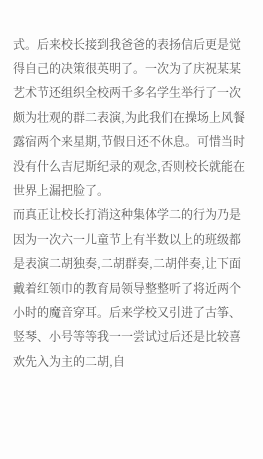式。后来校长接到我爸爸的表扬信后更是觉得自己的决策很英明了。一次为了庆祝某某艺术节还组织全校两千多名学生举行了一次颇为壮观的群二表演,为此我们在操场上风餐露宿两个来星期,节假日还不休息。可惜当时没有什么吉尼斯纪录的观念,否则校长就能在世界上漏把脸了。
而真正让校长打消这种集体学二的行为乃是因为一次六一儿童节上有半数以上的班级都是表演二胡独奏,二胡群奏,二胡伴奏,让下面戴着红领巾的教育局领导整整听了将近两个小时的魔音穿耳。后来学校又引进了古筝、竖琴、小号等等我一一尝试过后还是比较喜欢先入为主的二胡,自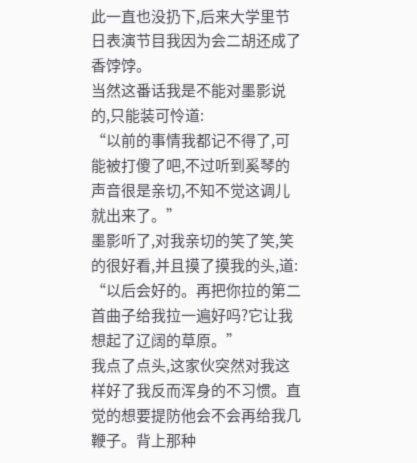此一直也没扔下,后来大学里节日表演节目我因为会二胡还成了香饽饽。
当然这番话我是不能对墨影说的,只能装可怜道:
“以前的事情我都记不得了,可能被打傻了吧,不过听到奚琴的声音很是亲切,不知不觉这调儿就出来了。”
墨影听了,对我亲切的笑了笑,笑的很好看,并且摸了摸我的头,道:
“以后会好的。再把你拉的第二首曲子给我拉一遍好吗?它让我想起了辽阔的草原。”
我点了点头,这家伙突然对我这样好了我反而浑身的不习惯。直觉的想要提防他会不会再给我几鞭子。背上那种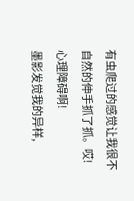有虫爬过的感觉让我很不自然的伸手抓了抓。哎!心理障碍啊!
墨影发觉我的异样,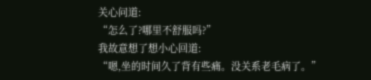关心问道:
“怎么了?哪里不舒服吗?”
我故意想了想小心回道:
“嗯,坐的时间久了背有些痛。没关系老毛病了。”